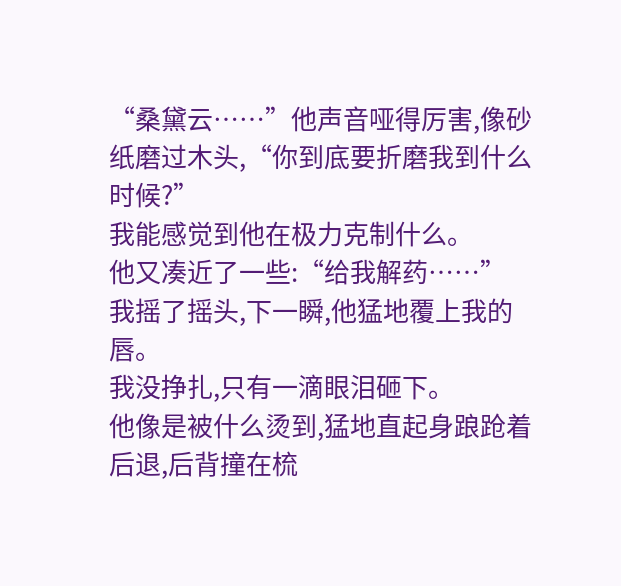“桑黛云……”他声音哑得厉害,像砂纸磨过木头,“你到底要折磨我到什么时候?”
我能感觉到他在极力克制什么。
他又凑近了一些:“给我解药……”
我摇了摇头,下一瞬,他猛地覆上我的唇。
我没挣扎,只有一滴眼泪砸下。
他像是被什么烫到,猛地直起身踉跄着后退,后背撞在梳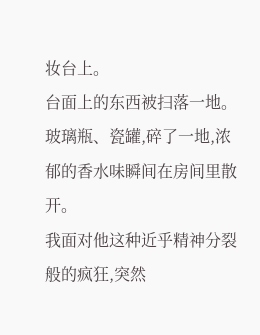妆台上。
台面上的东西被扫落一地。
玻璃瓶、瓷罐,碎了一地,浓郁的香水味瞬间在房间里散开。
我面对他这种近乎精神分裂般的疯狂,突然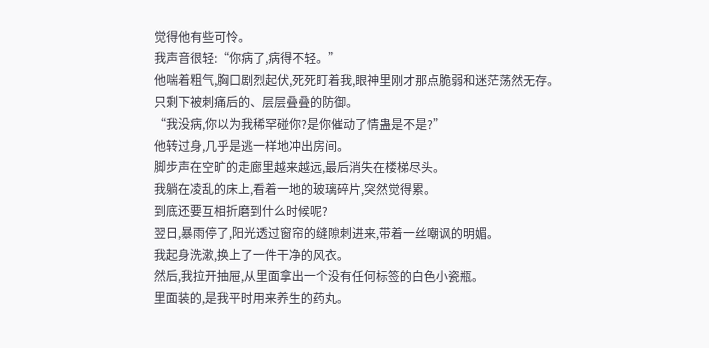觉得他有些可怜。
我声音很轻:“你病了,病得不轻。”
他喘着粗气,胸口剧烈起伏,死死盯着我,眼神里刚才那点脆弱和迷茫荡然无存。
只剩下被刺痛后的、层层叠叠的防御。
“我没病,你以为我稀罕碰你?是你催动了情蛊是不是?”
他转过身,几乎是逃一样地冲出房间。
脚步声在空旷的走廊里越来越远,最后消失在楼梯尽头。
我躺在凌乱的床上,看着一地的玻璃碎片,突然觉得累。
到底还要互相折磨到什么时候呢?
翌日,暴雨停了,阳光透过窗帘的缝隙刺进来,带着一丝嘲讽的明媚。
我起身洗漱,换上了一件干净的风衣。
然后,我拉开抽屉,从里面拿出一个没有任何标签的白色小瓷瓶。
里面装的,是我平时用来养生的药丸。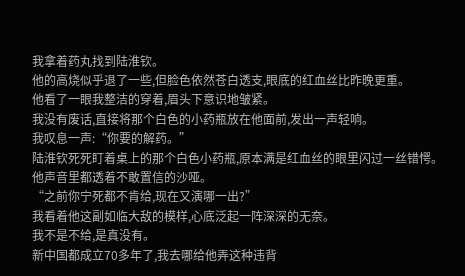我拿着药丸找到陆淮钦。
他的高烧似乎退了一些,但脸色依然苍白透支,眼底的红血丝比昨晚更重。
他看了一眼我整洁的穿着,眉头下意识地皱紧。
我没有废话,直接将那个白色的小药瓶放在他面前,发出一声轻响。
我叹息一声:“你要的解药。”
陆淮钦死死盯着桌上的那个白色小药瓶,原本满是红血丝的眼里闪过一丝错愕。
他声音里都透着不敢置信的沙哑。
“之前你宁死都不肯给,现在又演哪一出?”
我看着他这副如临大敌的模样,心底泛起一阵深深的无奈。
我不是不给,是真没有。
新中国都成立70多年了,我去哪给他弄这种违背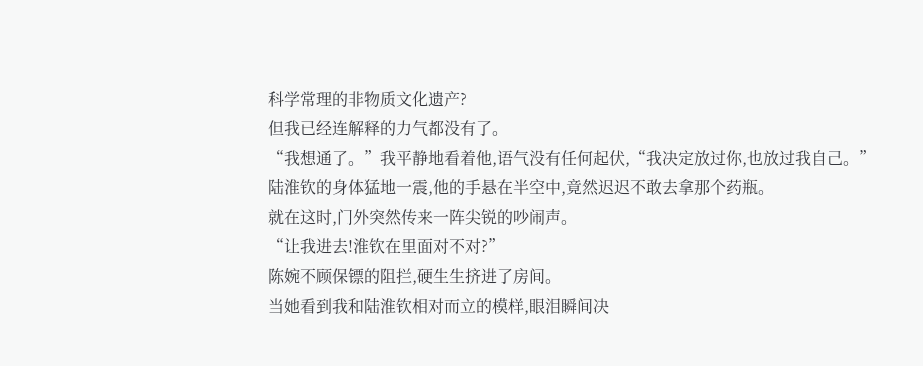科学常理的非物质文化遗产?
但我已经连解释的力气都没有了。
“我想通了。”我平静地看着他,语气没有任何起伏,“我决定放过你,也放过我自己。”
陆淮钦的身体猛地一震,他的手悬在半空中,竟然迟迟不敢去拿那个药瓶。
就在这时,门外突然传来一阵尖锐的吵闹声。
“让我进去!淮钦在里面对不对?”
陈婉不顾保镖的阻拦,硬生生挤进了房间。
当她看到我和陆淮钦相对而立的模样,眼泪瞬间决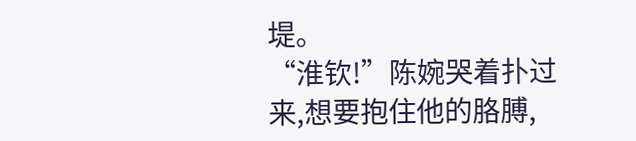堤。
“淮钦!”陈婉哭着扑过来,想要抱住他的胳膊,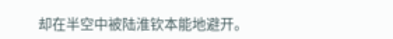却在半空中被陆淮钦本能地避开。